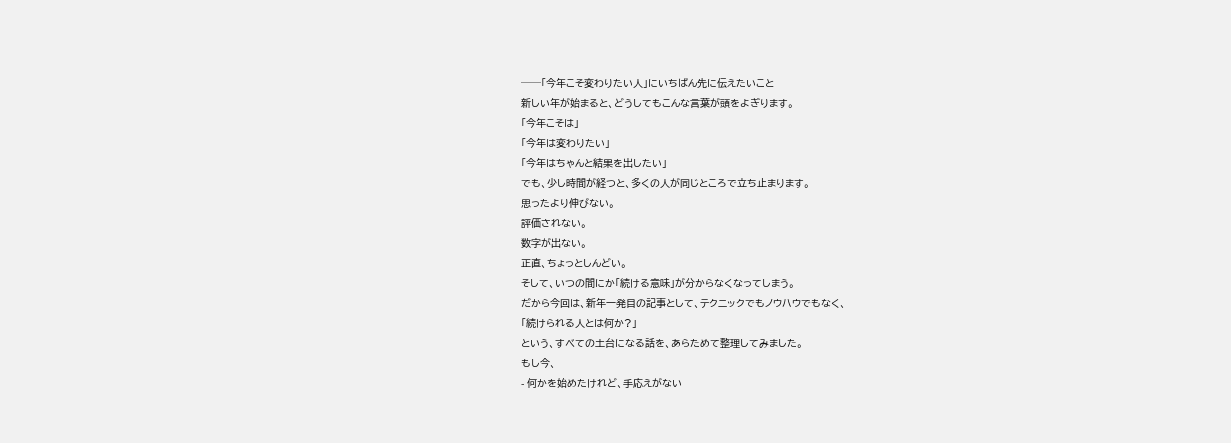──「今年こそ変わりたい人」にいちばん先に伝えたいこと
新しい年が始まると、どうしてもこんな言葉が頭をよぎります。
「今年こそは」
「今年は変わりたい」
「今年はちゃんと結果を出したい」
でも、少し時間が経つと、多くの人が同じところで立ち止まります。
思ったより伸びない。
評価されない。
数字が出ない。
正直、ちょっとしんどい。
そして、いつの間にか「続ける意味」が分からなくなってしまう。
だから今回は、新年一発目の記事として、テクニックでもノウハウでもなく、
「続けられる人とは何か?」
という、すべての土台になる話を、あらためて整理してみました。
もし今、
- 何かを始めたけれど、手応えがない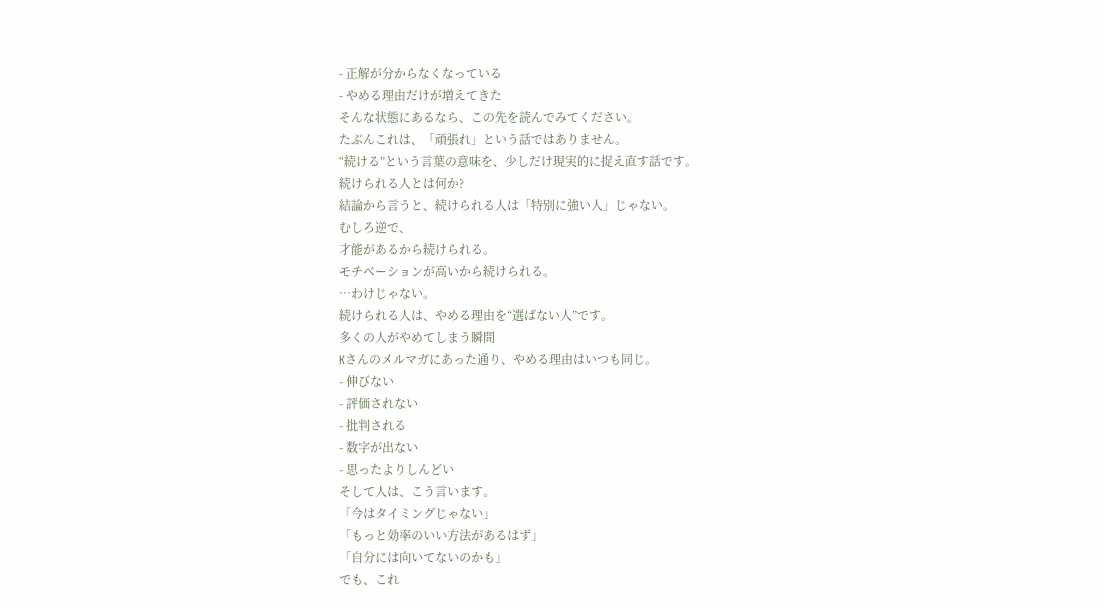- 正解が分からなくなっている
- やめる理由だけが増えてきた
そんな状態にあるなら、この先を読んでみてください。
たぶんこれは、「頑張れ」という話ではありません。
“続ける”という言葉の意味を、少しだけ現実的に捉え直す話です。
続けられる人とは何か?
結論から言うと、続けられる人は「特別に強い人」じゃない。
むしろ逆で、
才能があるから続けられる。
モチベーションが高いから続けられる。
…わけじゃない。
続けられる人は、やめる理由を“選ばない人”です。
多くの人がやめてしまう瞬間
Kさんのメルマガにあった通り、やめる理由はいつも同じ。
- 伸びない
- 評価されない
- 批判される
- 数字が出ない
- 思ったよりしんどい
そして人は、こう言います。
「今はタイミングじゃない」
「もっと効率のいい方法があるはず」
「自分には向いてないのかも」
でも、これ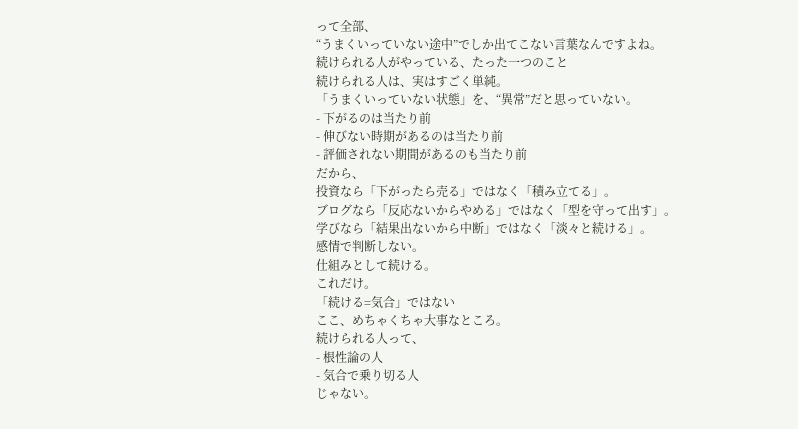って全部、
“うまくいっていない途中”でしか出てこない言葉なんですよね。
続けられる人がやっている、たった一つのこと
続けられる人は、実はすごく単純。
「うまくいっていない状態」を、“異常”だと思っていない。
- 下がるのは当たり前
- 伸びない時期があるのは当たり前
- 評価されない期間があるのも当たり前
だから、
投資なら「下がったら売る」ではなく「積み立てる」。
ブログなら「反応ないからやめる」ではなく「型を守って出す」。
学びなら「結果出ないから中断」ではなく「淡々と続ける」。
感情で判断しない。
仕組みとして続ける。
これだけ。
「続ける=気合」ではない
ここ、めちゃくちゃ大事なところ。
続けられる人って、
- 根性論の人
- 気合で乗り切る人
じゃない。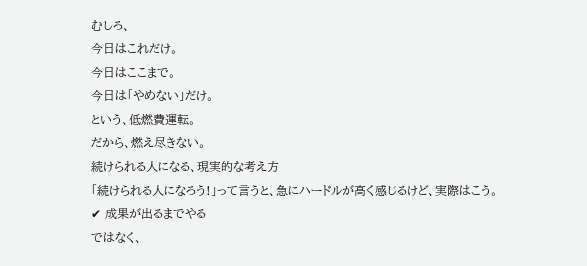むしろ、
今日はこれだけ。
今日はここまで。
今日は「やめない」だけ。
という、低燃費運転。
だから、燃え尽きない。
続けられる人になる、現実的な考え方
「続けられる人になろう!」って言うと、急にハードルが高く感じるけど、実際はこう。
✔ 成果が出るまでやる
ではなく、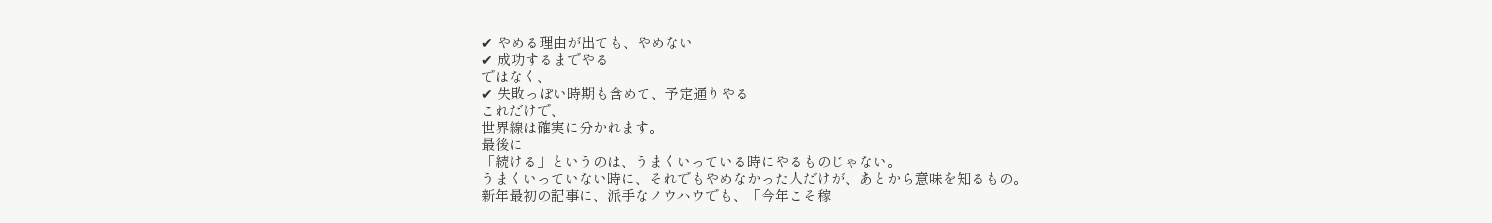✔ やめる理由が出ても、やめない
✔ 成功するまでやる
ではなく、
✔ 失敗っぽい時期も含めて、予定通りやる
これだけで、
世界線は確実に分かれます。
最後に
「続ける」というのは、うまくいっている時にやるものじゃない。
うまくいっていない時に、それでもやめなかった人だけが、あとから意味を知るもの。
新年最初の記事に、派手なノウハウでも、「今年こそ稼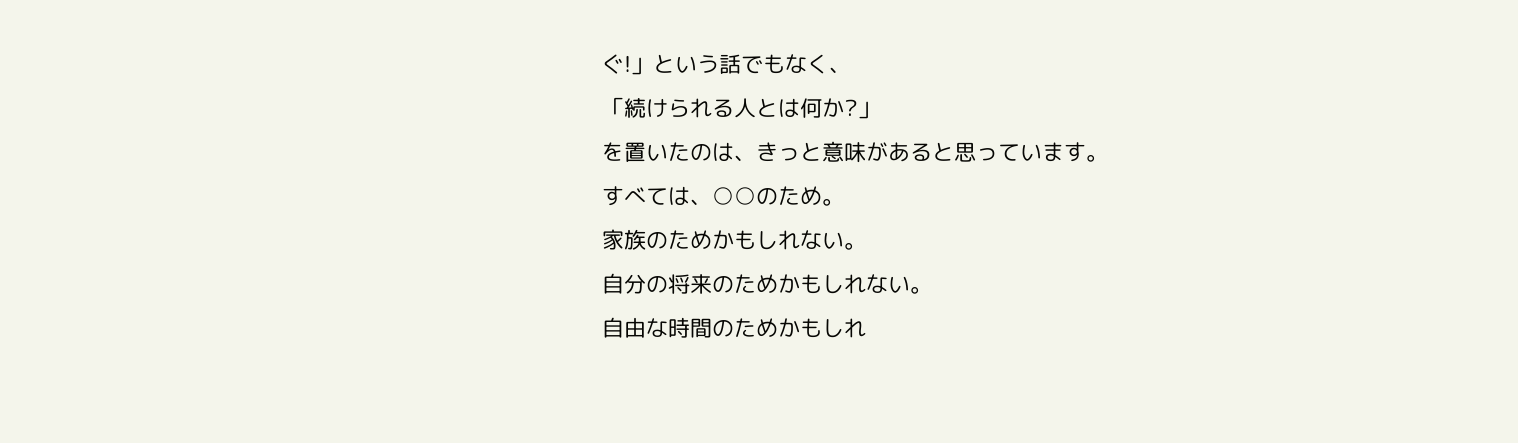ぐ!」という話でもなく、
「続けられる人とは何か?」
を置いたのは、きっと意味があると思っています。
すべては、○○のため。
家族のためかもしれない。
自分の将来のためかもしれない。
自由な時間のためかもしれ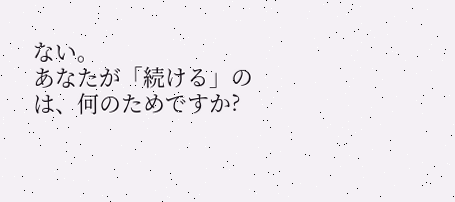ない。
あなたが「続ける」のは、何のためですか?